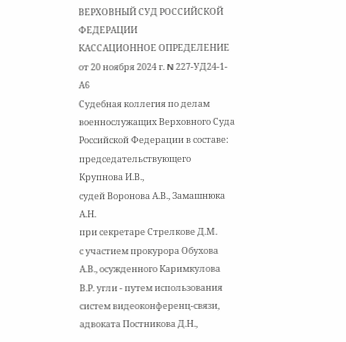ВЕРХОВНЫЙ СУД РОССИЙСКОЙ ФЕДЕРАЦИИ
КАССАЦИОННОЕ ОПРЕДЕЛЕНИЕ
от 20 ноября 2024 г. N 227-УД24-1-А6
Судебная коллегия по делам военнослужащих Верховного Суда Российской Федерации в составе:
председательствующего Крупнова И.В.,
судей Воронова А.В., Замашнюка А.Н.
при секретаре Стрелкове Д.М.
с участием прокурора Обухова А.В., осужденного Каримкулова В.Р. угли - путем использования систем видеоконференц-связи, адвоката Постникова Д.Н.,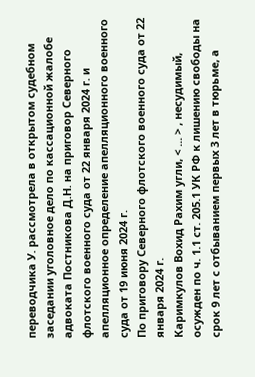переводчика У. рассмотрела в открытом судебном заседании уголовное дело по кассационной жалобе адвоката Постникова Д.Н. на приговор Северного флотского военного суда от 22 января 2024 г. и апелляционное определение апелляционного военного суда от 19 июня 2024 г.
По приговору Северного флотского военного суда от 22 января 2024 г.
Каримкулов Вохид Рахим угли, < ... > , несудимый,
осужден по ч. 1.1 ст. 205.1 УК РФ к лишению свободы на срок 9 лет с отбыванием первых 3 лет в тюрьме, а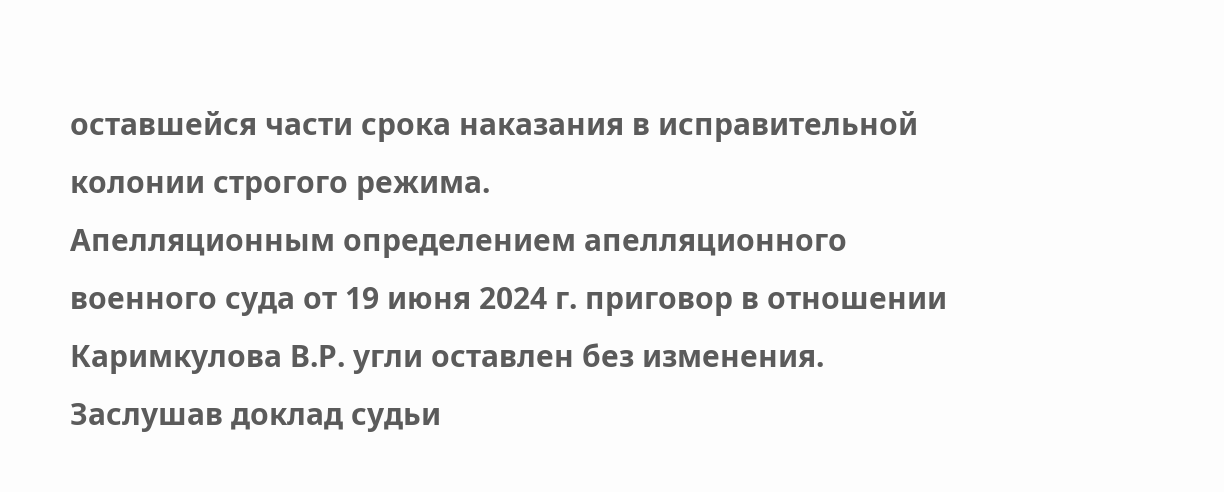оставшейся части срока наказания в исправительной колонии строгого режима.
Апелляционным определением апелляционного военного суда от 19 июня 2024 г. приговор в отношении Каримкулова В.Р. угли оставлен без изменения.
Заслушав доклад судьи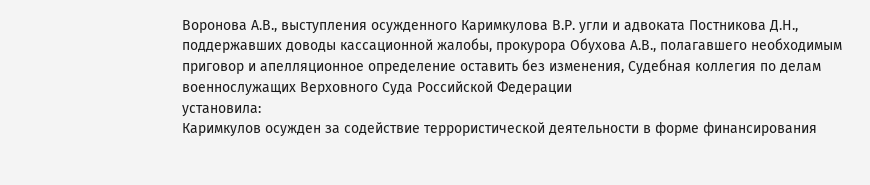Воронова А.В., выступления осужденного Каримкулова В.Р. угли и адвоката Постникова Д.Н., поддержавших доводы кассационной жалобы, прокурора Обухова А.В., полагавшего необходимым приговор и апелляционное определение оставить без изменения, Судебная коллегия по делам военнослужащих Верховного Суда Российской Федерации
установила:
Каримкулов осужден за содействие террористической деятельности в форме финансирования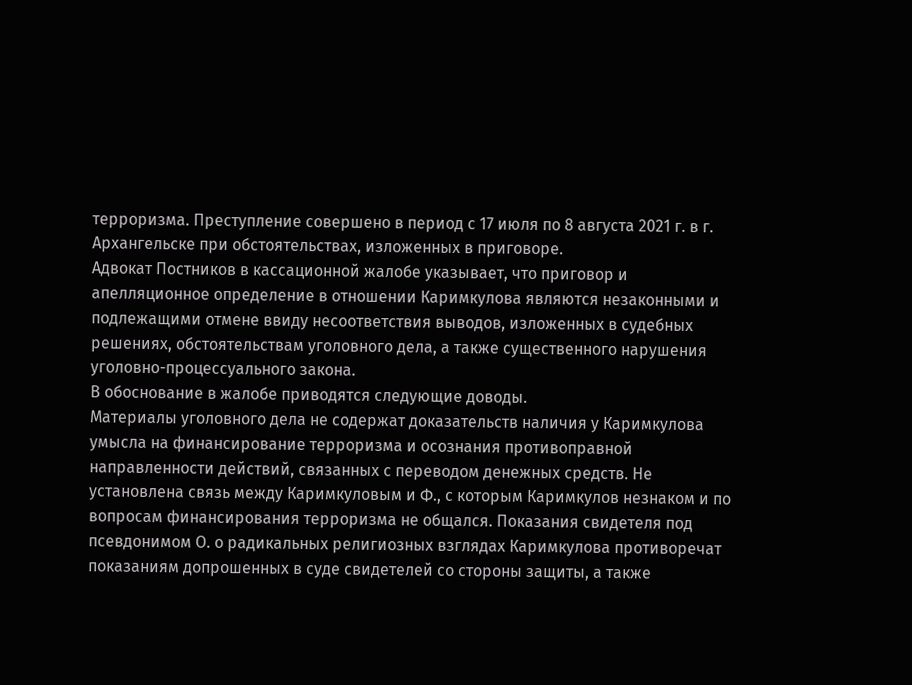терроризма. Преступление совершено в период с 17 июля по 8 августа 2021 г. в г. Архангельске при обстоятельствах, изложенных в приговоре.
Адвокат Постников в кассационной жалобе указывает, что приговор и апелляционное определение в отношении Каримкулова являются незаконными и подлежащими отмене ввиду несоответствия выводов, изложенных в судебных решениях, обстоятельствам уголовного дела, а также существенного нарушения уголовно-процессуального закона.
В обоснование в жалобе приводятся следующие доводы.
Материалы уголовного дела не содержат доказательств наличия у Каримкулова умысла на финансирование терроризма и осознания противоправной направленности действий, связанных с переводом денежных средств. Не установлена связь между Каримкуловым и Ф., с которым Каримкулов незнаком и по вопросам финансирования терроризма не общался. Показания свидетеля под псевдонимом О. о радикальных религиозных взглядах Каримкулова противоречат показаниям допрошенных в суде свидетелей со стороны защиты, а также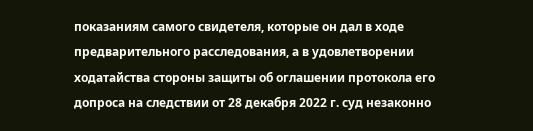показаниям самого свидетеля, которые он дал в ходе предварительного расследования, а в удовлетворении ходатайства стороны защиты об оглашении протокола его допроса на следствии от 28 декабря 2022 г. суд незаконно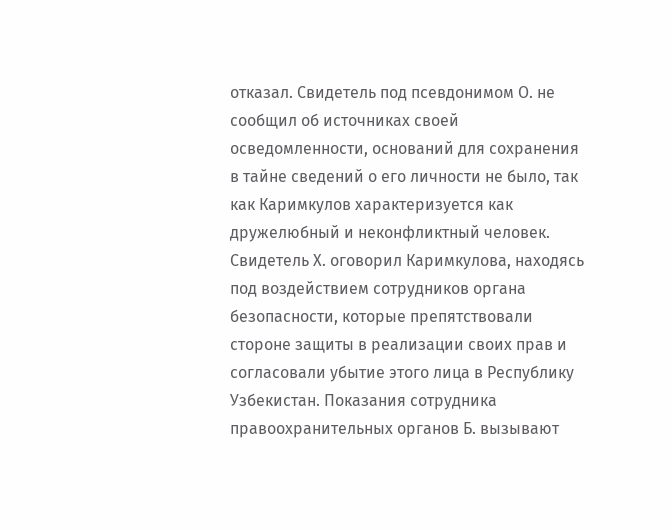отказал. Свидетель под псевдонимом О. не сообщил об источниках своей осведомленности, оснований для сохранения в тайне сведений о его личности не было, так как Каримкулов характеризуется как дружелюбный и неконфликтный человек. Свидетель Х. оговорил Каримкулова, находясь под воздействием сотрудников органа безопасности, которые препятствовали стороне защиты в реализации своих прав и согласовали убытие этого лица в Республику Узбекистан. Показания сотрудника правоохранительных органов Б. вызывают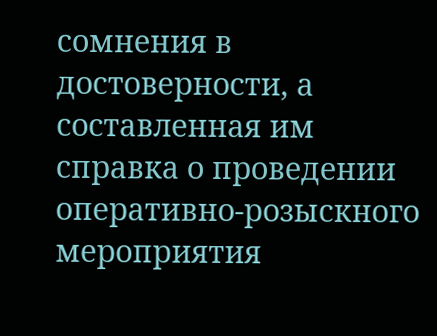сомнения в достоверности, а составленная им справка о проведении оперативно-розыскного мероприятия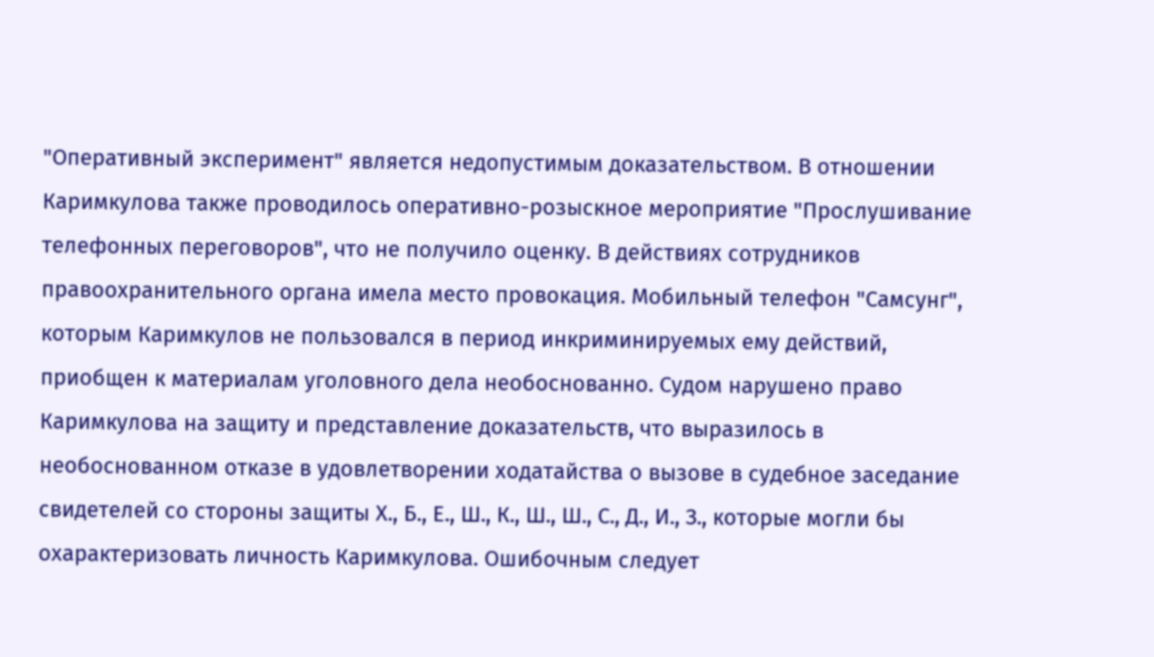"Оперативный эксперимент" является недопустимым доказательством. В отношении Каримкулова также проводилось оперативно-розыскное мероприятие "Прослушивание телефонных переговоров", что не получило оценку. В действиях сотрудников правоохранительного органа имела место провокация. Мобильный телефон "Самсунг", которым Каримкулов не пользовался в период инкриминируемых ему действий, приобщен к материалам уголовного дела необоснованно. Судом нарушено право Каримкулова на защиту и представление доказательств, что выразилось в необоснованном отказе в удовлетворении ходатайства о вызове в судебное заседание свидетелей со стороны защиты Х., Б., Е., Ш., К., Ш., Ш., С., Д., И., З., которые могли бы охарактеризовать личность Каримкулова. Ошибочным следует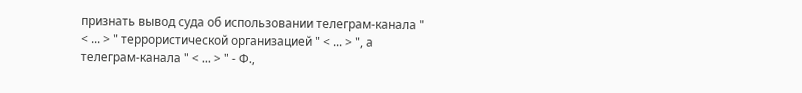признать вывод суда об использовании телеграм-канала " < ... > " террористической организацией " < ... > ", а телеграм-канала " < ... > " - Ф.,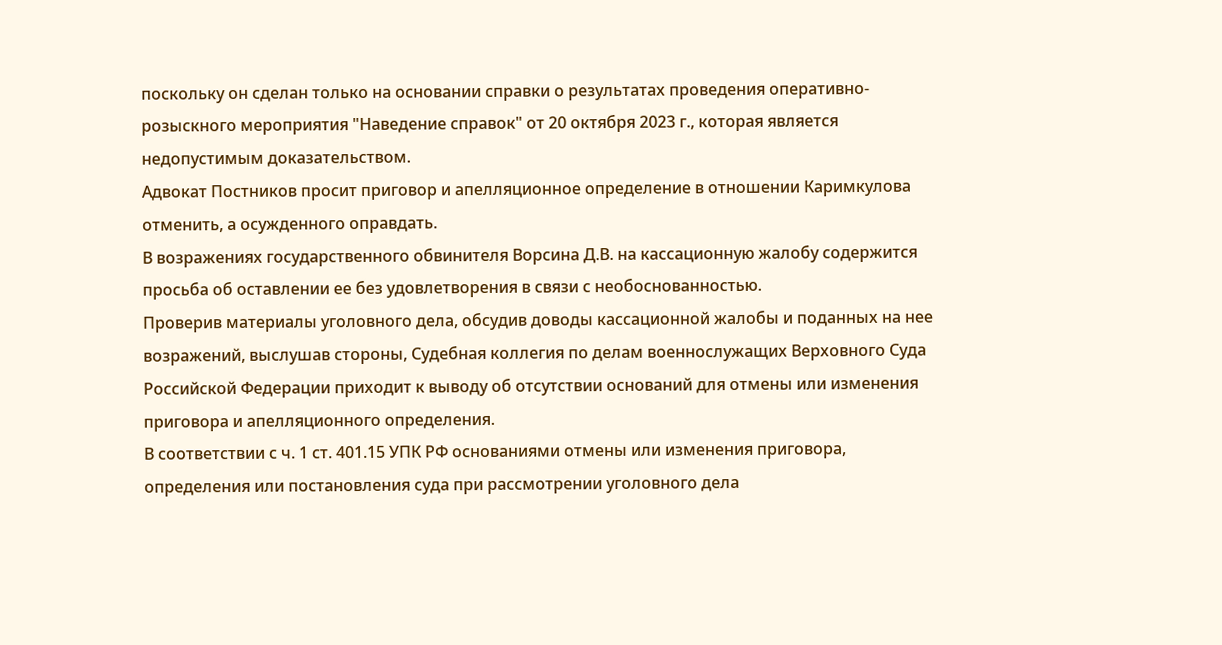поскольку он сделан только на основании справки о результатах проведения оперативно-розыскного мероприятия "Наведение справок" от 20 октября 2023 г., которая является недопустимым доказательством.
Адвокат Постников просит приговор и апелляционное определение в отношении Каримкулова отменить, а осужденного оправдать.
В возражениях государственного обвинителя Ворсина Д.В. на кассационную жалобу содержится просьба об оставлении ее без удовлетворения в связи с необоснованностью.
Проверив материалы уголовного дела, обсудив доводы кассационной жалобы и поданных на нее возражений, выслушав стороны, Судебная коллегия по делам военнослужащих Верховного Суда Российской Федерации приходит к выводу об отсутствии оснований для отмены или изменения приговора и апелляционного определения.
В соответствии с ч. 1 ст. 401.15 УПК РФ основаниями отмены или изменения приговора, определения или постановления суда при рассмотрении уголовного дела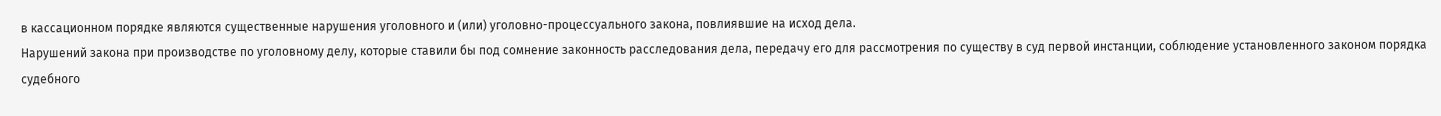в кассационном порядке являются существенные нарушения уголовного и (или) уголовно-процессуального закона, повлиявшие на исход дела.
Нарушений закона при производстве по уголовному делу, которые ставили бы под сомнение законность расследования дела, передачу его для рассмотрения по существу в суд первой инстанции, соблюдение установленного законом порядка судебного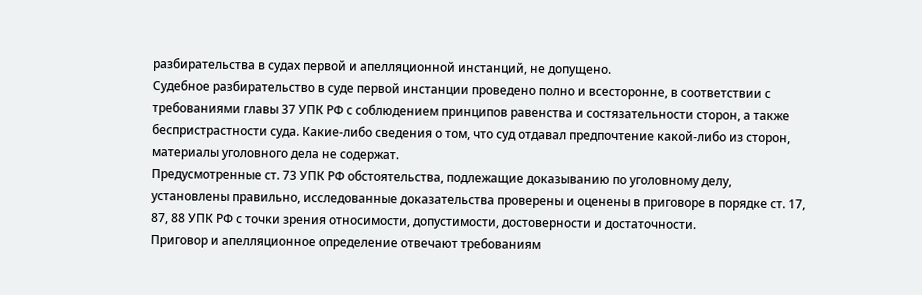разбирательства в судах первой и апелляционной инстанций, не допущено.
Судебное разбирательство в суде первой инстанции проведено полно и всесторонне, в соответствии с требованиями главы 37 УПК РФ с соблюдением принципов равенства и состязательности сторон, а также беспристрастности суда. Какие-либо сведения о том, что суд отдавал предпочтение какой-либо из сторон, материалы уголовного дела не содержат.
Предусмотренные ст. 73 УПК РФ обстоятельства, подлежащие доказыванию по уголовному делу, установлены правильно, исследованные доказательства проверены и оценены в приговоре в порядке ст. 17, 87, 88 УПК РФ с точки зрения относимости, допустимости, достоверности и достаточности.
Приговор и апелляционное определение отвечают требованиям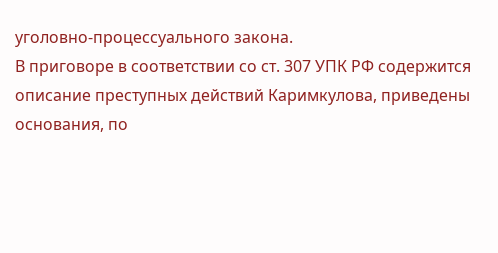уголовно-процессуального закона.
В приговоре в соответствии со ст. 307 УПК РФ содержится описание преступных действий Каримкулова, приведены основания, по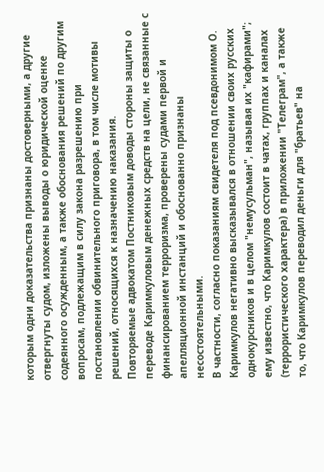которым одни доказательства признаны достоверными, а другие отвергнуты судом, изложены выводы о юридической оценке содеянного осужденным, а также обоснования решений по другим вопросам, подлежащим в силу закона разрешению при постановлении обвинительного приговора, в том числе мотивы решений, относящихся к назначению наказания.
Повторяемые адвокатом Постниковым доводы стороны защиты о переводе Каримкуловым денежных средств на цели, не связанные с финансированием терроризма, проверены судами первой и апелляционной инстанций и обоснованно признаны несостоятельными.
В частности, согласно показаниям свидетеля под псевдонимом О. Каримкулов негативно высказывался в отношении своих русских однокурсников и в целом "немусульман", называя их "кафирами"; ему известно, что Каримкулов состоит в чатах, группах и каналах (террористического характера) в приложении "Телеграм", а также то, что Каримкулов переводил деньги для "братьев" на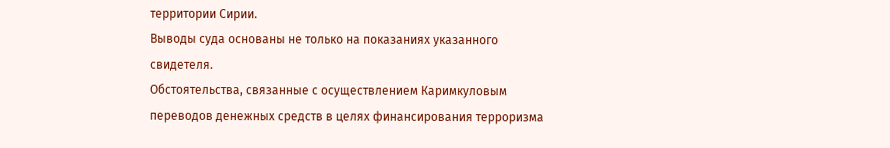территории Сирии.
Выводы суда основаны не только на показаниях указанного свидетеля.
Обстоятельства, связанные с осуществлением Каримкуловым переводов денежных средств в целях финансирования терроризма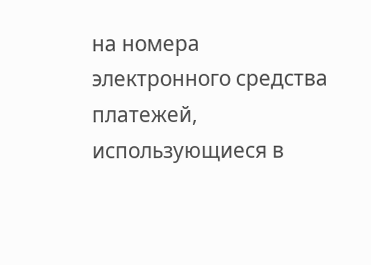на номера электронного средства платежей, использующиеся в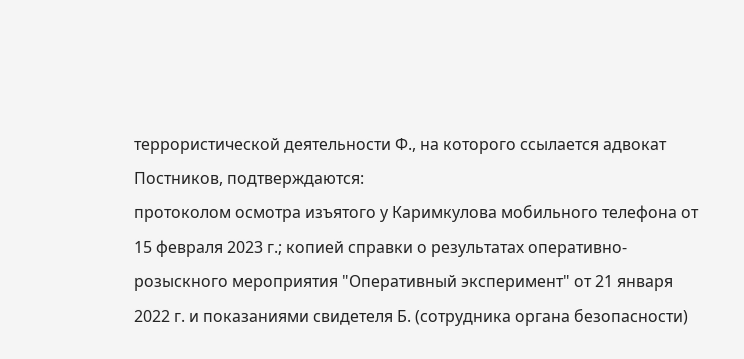террористической деятельности Ф., на которого ссылается адвокат Постников, подтверждаются:
протоколом осмотра изъятого у Каримкулова мобильного телефона от 15 февраля 2023 г.; копией справки о результатах оперативно-розыскного мероприятия "Оперативный эксперимент" от 21 января 2022 г. и показаниями свидетеля Б. (сотрудника органа безопасности)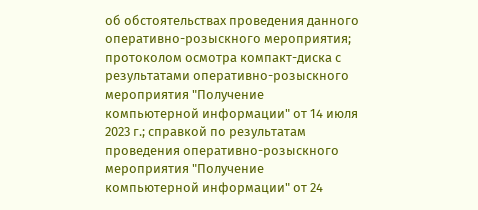об обстоятельствах проведения данного оперативно-розыскного мероприятия; протоколом осмотра компакт-диска с результатами оперативно-розыскного мероприятия "Получение компьютерной информации" от 14 июля 2023 г.; справкой по результатам проведения оперативно-розыскного мероприятия "Получение компьютерной информации" от 24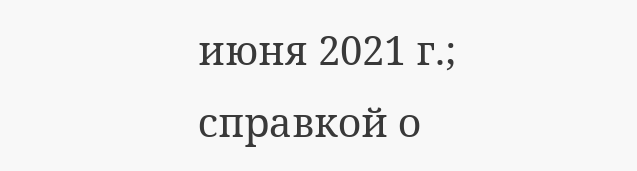июня 2021 г.; справкой о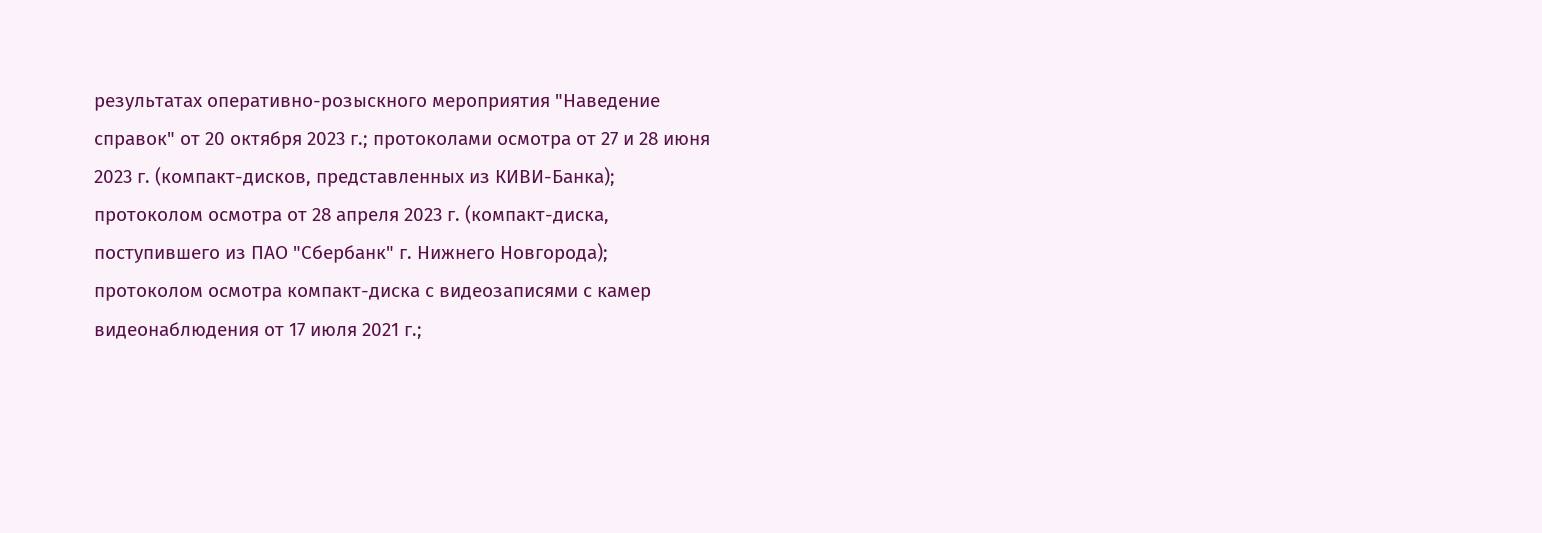результатах оперативно-розыскного мероприятия "Наведение справок" от 20 октября 2023 г.; протоколами осмотра от 27 и 28 июня 2023 г. (компакт-дисков, представленных из КИВИ-Банка); протоколом осмотра от 28 апреля 2023 г. (компакт-диска, поступившего из ПАО "Сбербанк" г. Нижнего Новгорода); протоколом осмотра компакт-диска с видеозаписями с камер видеонаблюдения от 17 июля 2021 г.;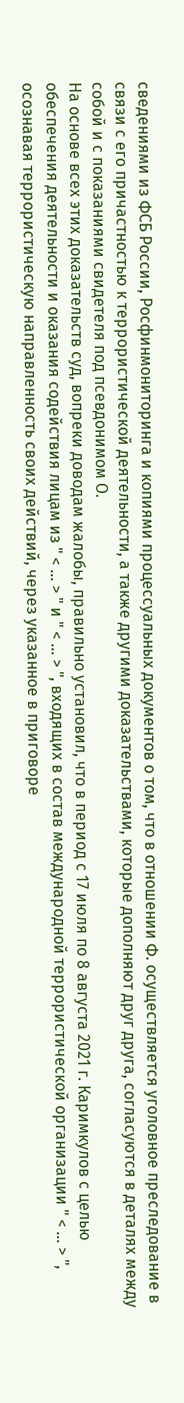сведениями из ФСБ России, Росфинмониторинга и копиями процессуальных документов о том, что в отношении Ф. осуществляется уголовное преследование в связи с его причастностью к террористической деятельности, а также другими доказательствами, которые дополняют друг друга, согласуются в деталях между собой и с показаниями свидетеля под псевдонимом О.
На основе всех этих доказательств суд, вопреки доводам жалобы, правильно установил, что в период с 17 июля по 8 августа 2021 г. Каримкулов с целью обеспечения деятельности и оказания содействия лицам из " < ... > " и " < ... > ", входящих в состав международной террористической организации " < ... > ", осознавая террористическую направленность своих действий, через указанное в приговоре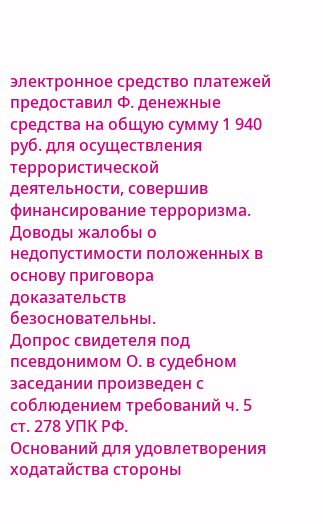электронное средство платежей предоставил Ф. денежные средства на общую сумму 1 940 руб. для осуществления террористической деятельности, совершив финансирование терроризма.
Доводы жалобы о недопустимости положенных в основу приговора доказательств безосновательны.
Допрос свидетеля под псевдонимом О. в судебном заседании произведен с соблюдением требований ч. 5 ст. 278 УПК РФ.
Оснований для удовлетворения ходатайства стороны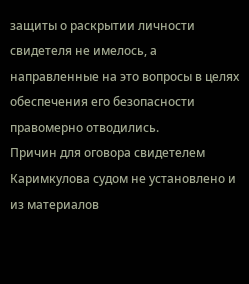защиты о раскрытии личности свидетеля не имелось, а направленные на это вопросы в целях обеспечения его безопасности правомерно отводились.
Причин для оговора свидетелем Каримкулова судом не установлено и из материалов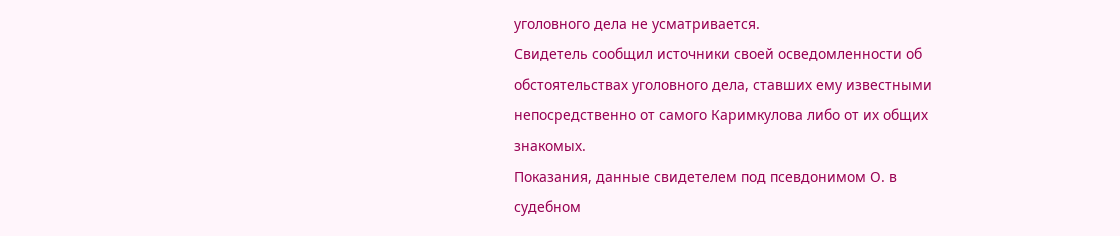уголовного дела не усматривается.
Свидетель сообщил источники своей осведомленности об обстоятельствах уголовного дела, ставших ему известными непосредственно от самого Каримкулова либо от их общих знакомых.
Показания, данные свидетелем под псевдонимом О. в судебном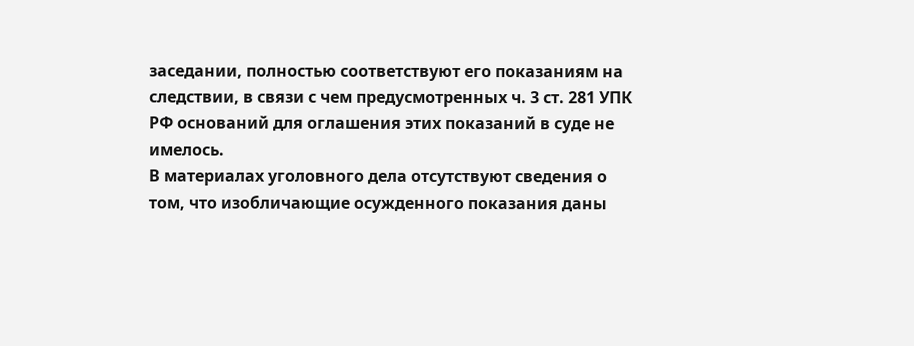заседании, полностью соответствуют его показаниям на следствии, в связи с чем предусмотренных ч. 3 ст. 281 УПК РФ оснований для оглашения этих показаний в суде не имелось.
В материалах уголовного дела отсутствуют сведения о том, что изобличающие осужденного показания даны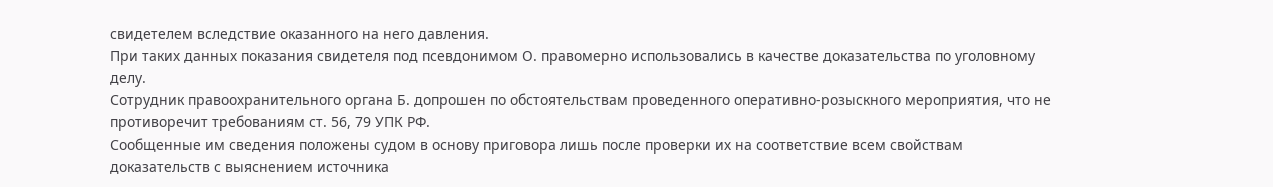свидетелем вследствие оказанного на него давления.
При таких данных показания свидетеля под псевдонимом О. правомерно использовались в качестве доказательства по уголовному делу.
Сотрудник правоохранительного органа Б. допрошен по обстоятельствам проведенного оперативно-розыскного мероприятия, что не противоречит требованиям ст. 56, 79 УПК РФ.
Сообщенные им сведения положены судом в основу приговора лишь после проверки их на соответствие всем свойствам доказательств с выяснением источника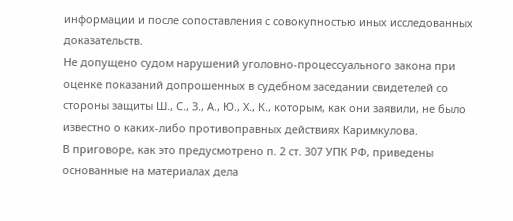информации и после сопоставления с совокупностью иных исследованных доказательств.
Не допущено судом нарушений уголовно-процессуального закона при оценке показаний допрошенных в судебном заседании свидетелей со стороны защиты Ш., С., З., А., Ю., Х., К., которым, как они заявили, не было известно о каких-либо противоправных действиях Каримкулова.
В приговоре, как это предусмотрено п. 2 ст. 307 УПК РФ, приведены основанные на материалах дела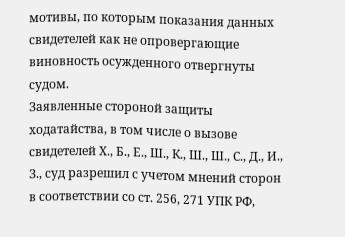мотивы, по которым показания данных свидетелей как не опровергающие виновность осужденного отвергнуты судом.
Заявленные стороной защиты ходатайства, в том числе о вызове свидетелей Х., Б., Е., Ш., К., Ш., Ш., С., Д., И., З., суд разрешил с учетом мнений сторон в соответствии со ст. 256, 271 УПК РФ,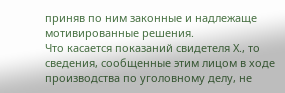приняв по ним законные и надлежаще мотивированные решения.
Что касается показаний свидетеля Х., то сведения, сообщенные этим лицом в ходе производства по уголовному делу, не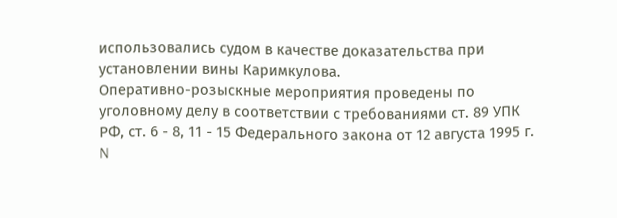использовались судом в качестве доказательства при установлении вины Каримкулова.
Оперативно-розыскные мероприятия проведены по уголовному делу в соответствии с требованиями ст. 89 УПК РФ, ст. 6 - 8, 11 - 15 Федерального закона от 12 августа 1995 г. N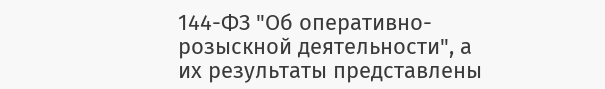144-ФЗ "Об оперативно-розыскной деятельности", а их результаты представлены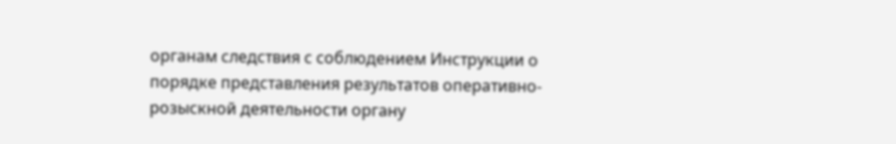органам следствия с соблюдением Инструкции о порядке представления результатов оперативно-розыскной деятельности органу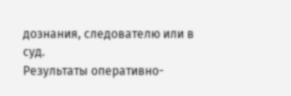дознания, следователю или в суд.
Результаты оперативно-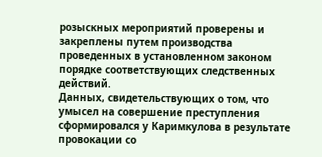розыскных мероприятий проверены и закреплены путем производства проведенных в установленном законом порядке соответствующих следственных действий.
Данных, свидетельствующих о том, что умысел на совершение преступления сформировался у Каримкулова в результате провокации со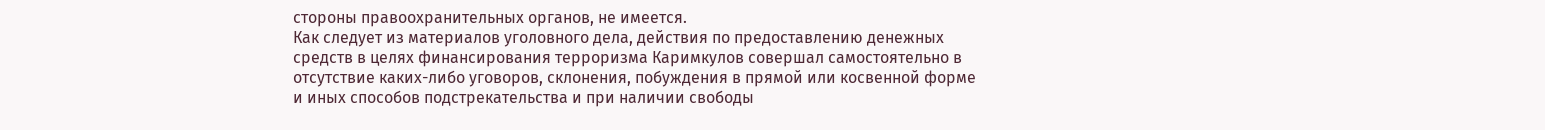стороны правоохранительных органов, не имеется.
Как следует из материалов уголовного дела, действия по предоставлению денежных средств в целях финансирования терроризма Каримкулов совершал самостоятельно в отсутствие каких-либо уговоров, склонения, побуждения в прямой или косвенной форме и иных способов подстрекательства и при наличии свободы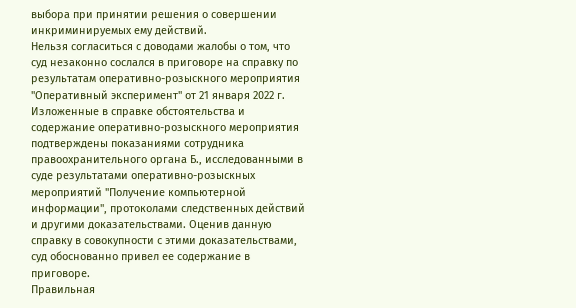выбора при принятии решения о совершении инкриминируемых ему действий.
Нельзя согласиться с доводами жалобы о том, что суд незаконно сослался в приговоре на справку по результатам оперативно-розыскного мероприятия "Оперативный эксперимент" от 21 января 2022 г.
Изложенные в справке обстоятельства и содержание оперативно-розыскного мероприятия подтверждены показаниями сотрудника правоохранительного органа Б., исследованными в суде результатами оперативно-розыскных мероприятий "Получение компьютерной информации", протоколами следственных действий и другими доказательствами. Оценив данную справку в совокупности с этими доказательствами, суд обоснованно привел ее содержание в приговоре.
Правильная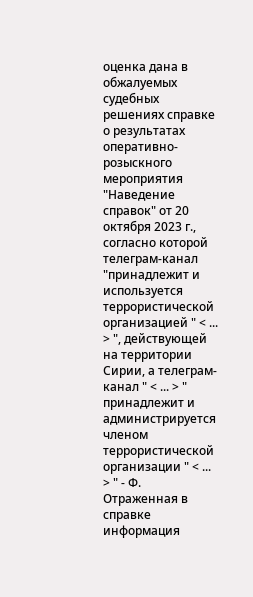оценка дана в обжалуемых судебных решениях справке о результатах оперативно-розыскного мероприятия "Наведение справок" от 20 октября 2023 г., согласно которой телеграм-канал "принадлежит и используется террористической организацией " < ... > ", действующей на территории Сирии, а телеграм-канал " < ... > " принадлежит и администрируется членом террористической организации " < ... > " - Ф.
Отраженная в справке информация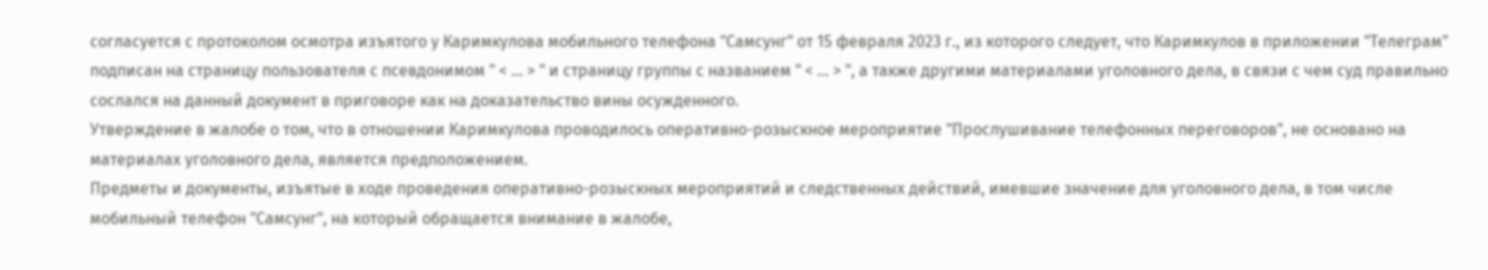согласуется с протоколом осмотра изъятого у Каримкулова мобильного телефона "Самсунг" от 15 февраля 2023 г., из которого следует, что Каримкулов в приложении "Телеграм" подписан на страницу пользователя с псевдонимом " < ... > " и страницу группы с названием " < ... > ", а также другими материалами уголовного дела, в связи с чем суд правильно сослался на данный документ в приговоре как на доказательство вины осужденного.
Утверждение в жалобе о том, что в отношении Каримкулова проводилось оперативно-розыскное мероприятие "Прослушивание телефонных переговоров", не основано на материалах уголовного дела, является предположением.
Предметы и документы, изъятые в ходе проведения оперативно-розыскных мероприятий и следственных действий, имевшие значение для уголовного дела, в том числе мобильный телефон "Самсунг", на который обращается внимание в жалобе,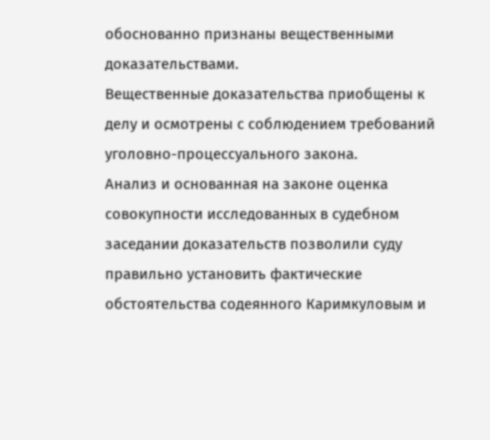обоснованно признаны вещественными доказательствами.
Вещественные доказательства приобщены к делу и осмотрены с соблюдением требований уголовно-процессуального закона.
Анализ и основанная на законе оценка совокупности исследованных в судебном заседании доказательств позволили суду правильно установить фактические обстоятельства содеянного Каримкуловым и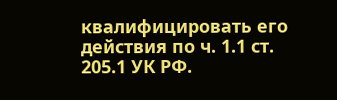квалифицировать его действия по ч. 1.1 ст. 205.1 УК РФ.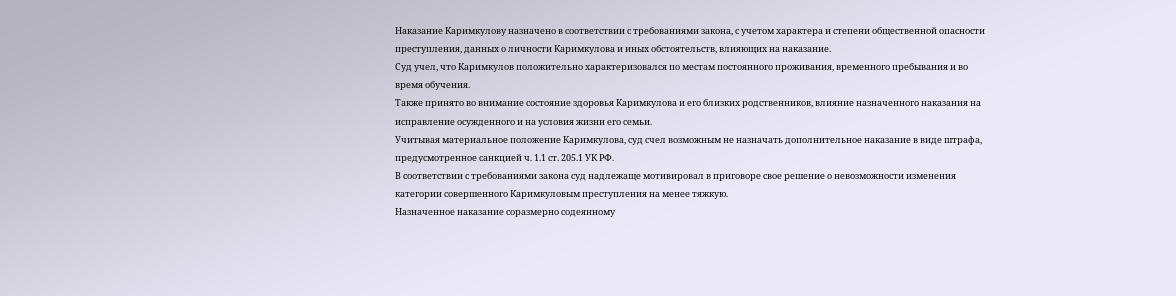Наказание Каримкулову назначено в соответствии с требованиями закона, с учетом характера и степени общественной опасности преступления, данных о личности Каримкулова и иных обстоятельств, влияющих на наказание.
Суд учел, что Каримкулов положительно характеризовался по местам постоянного проживания, временного пребывания и во время обучения.
Также принято во внимание состояние здоровья Каримкулова и его близких родственников, влияние назначенного наказания на исправление осужденного и на условия жизни его семьи.
Учитывая материальное положение Каримкулова, суд счел возможным не назначать дополнительное наказание в виде штрафа, предусмотренное санкцией ч. 1.1 ст. 205.1 УК РФ.
В соответствии с требованиями закона суд надлежаще мотивировал в приговоре свое решение о невозможности изменения категории совершенного Каримкуловым преступления на менее тяжкую.
Назначенное наказание соразмерно содеянному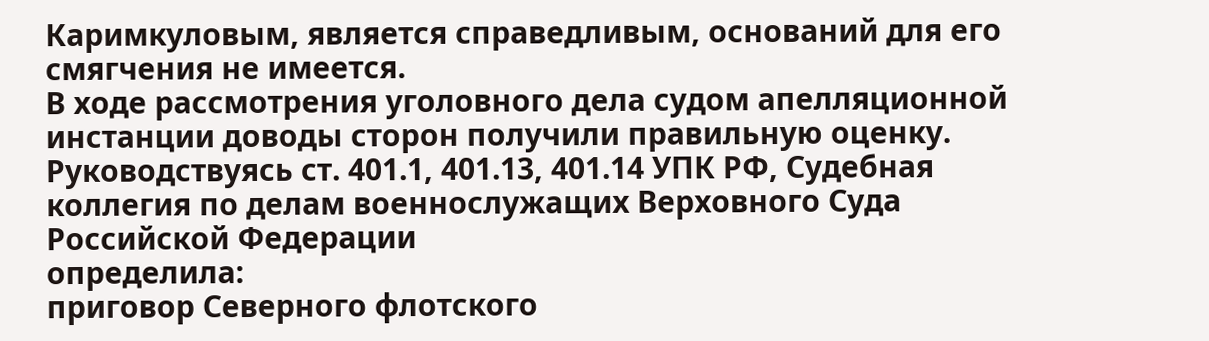Каримкуловым, является справедливым, оснований для его смягчения не имеется.
В ходе рассмотрения уголовного дела судом апелляционной инстанции доводы сторон получили правильную оценку.
Руководствуясь ст. 401.1, 401.13, 401.14 УПК РФ, Судебная коллегия по делам военнослужащих Верховного Суда Российской Федерации
определила:
приговор Северного флотского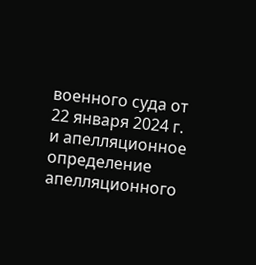военного суда от 22 января 2024 г. и апелляционное определение апелляционного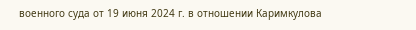военного суда от 19 июня 2024 г. в отношении Каримкулова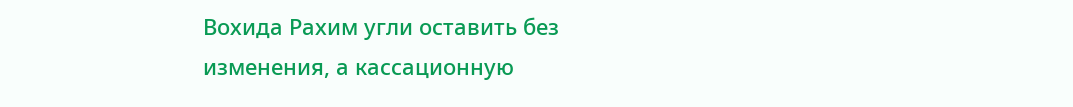Вохида Рахим угли оставить без изменения, а кассационную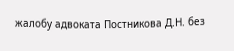жалобу адвоката Постникова Д.Н. без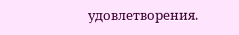удовлетворения.